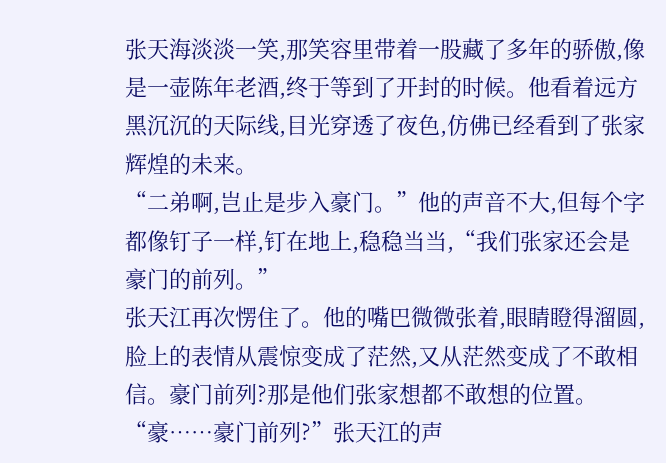张天海淡淡一笑,那笑容里带着一股藏了多年的骄傲,像是一壶陈年老酒,终于等到了开封的时候。他看着远方黑沉沉的天际线,目光穿透了夜色,仿佛已经看到了张家辉煌的未来。
“二弟啊,岂止是步入豪门。”他的声音不大,但每个字都像钉子一样,钉在地上,稳稳当当,“我们张家还会是豪门的前列。”
张天江再次愣住了。他的嘴巴微微张着,眼睛瞪得溜圆,脸上的表情从震惊变成了茫然,又从茫然变成了不敢相信。豪门前列?那是他们张家想都不敢想的位置。
“豪……豪门前列?”张天江的声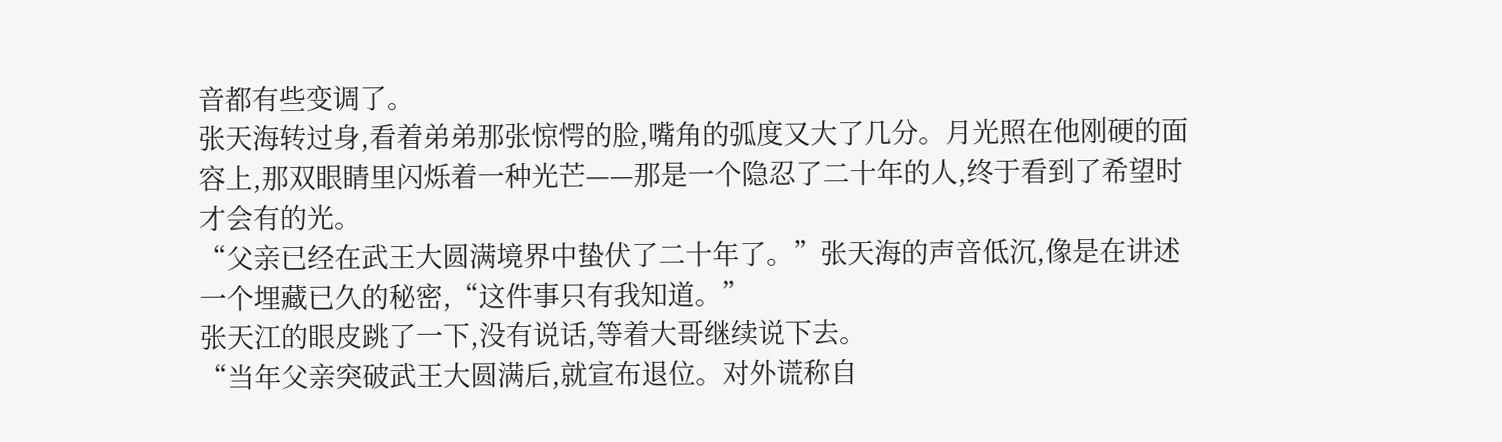音都有些变调了。
张天海转过身,看着弟弟那张惊愕的脸,嘴角的弧度又大了几分。月光照在他刚硬的面容上,那双眼睛里闪烁着一种光芒——那是一个隐忍了二十年的人,终于看到了希望时才会有的光。
“父亲已经在武王大圆满境界中蛰伏了二十年了。”张天海的声音低沉,像是在讲述一个埋藏已久的秘密,“这件事只有我知道。”
张天江的眼皮跳了一下,没有说话,等着大哥继续说下去。
“当年父亲突破武王大圆满后,就宣布退位。对外谎称自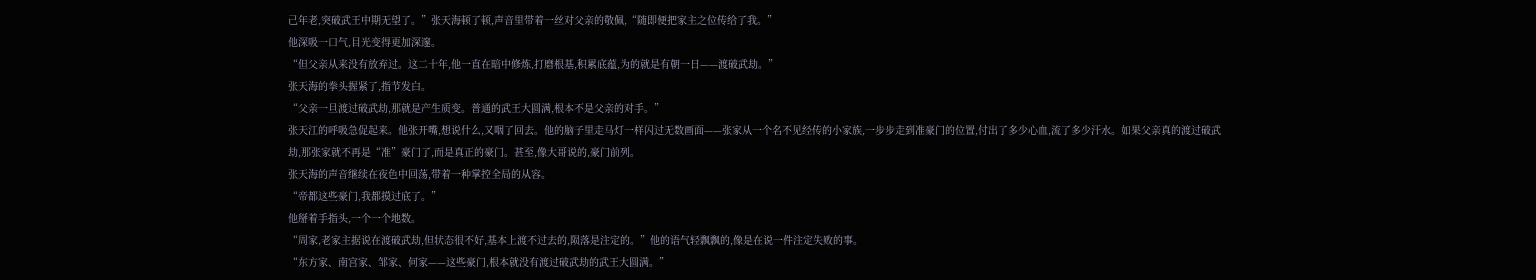己年老,突破武王中期无望了。”张天海顿了顿,声音里带着一丝对父亲的敬佩,“随即便把家主之位传给了我。”
他深吸一口气,目光变得更加深邃。
“但父亲从来没有放弃过。这二十年,他一直在暗中修炼,打磨根基,积累底蕴,为的就是有朝一日——渡破武劫。”
张天海的拳头握紧了,指节发白。
“父亲一旦渡过破武劫,那就是产生质变。普通的武王大圆满,根本不是父亲的对手。”
张天江的呼吸急促起来。他张开嘴,想说什么,又咽了回去。他的脑子里走马灯一样闪过无数画面——张家从一个名不见经传的小家族,一步步走到准豪门的位置,付出了多少心血,流了多少汗水。如果父亲真的渡过破武劫,那张家就不再是“准”豪门了,而是真正的豪门。甚至,像大哥说的,豪门前列。
张天海的声音继续在夜色中回荡,带着一种掌控全局的从容。
“帝都这些豪门,我都摸过底了。”
他掰着手指头,一个一个地数。
“周家,老家主据说在渡破武劫,但状态很不好,基本上渡不过去的,陨落是注定的。”他的语气轻飘飘的,像是在说一件注定失败的事。
“东方家、南宫家、邹家、何家——这些豪门,根本就没有渡过破武劫的武王大圆满。”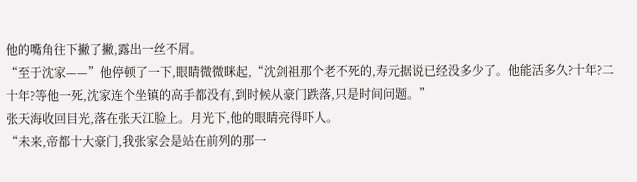他的嘴角往下撇了撇,露出一丝不屑。
“至于沈家——”他停顿了一下,眼睛微微眯起,“沈剑祖那个老不死的,寿元据说已经没多少了。他能活多久?十年?二十年?等他一死,沈家连个坐镇的高手都没有,到时候从豪门跌落,只是时间问题。”
张天海收回目光,落在张天江脸上。月光下,他的眼睛亮得吓人。
“未来,帝都十大豪门,我张家会是站在前列的那一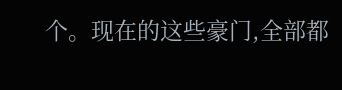个。现在的这些豪门,全部都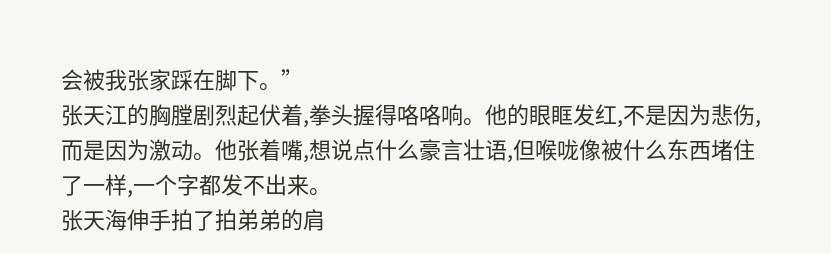会被我张家踩在脚下。”
张天江的胸膛剧烈起伏着,拳头握得咯咯响。他的眼眶发红,不是因为悲伤,而是因为激动。他张着嘴,想说点什么豪言壮语,但喉咙像被什么东西堵住了一样,一个字都发不出来。
张天海伸手拍了拍弟弟的肩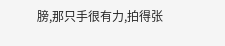膀,那只手很有力,拍得张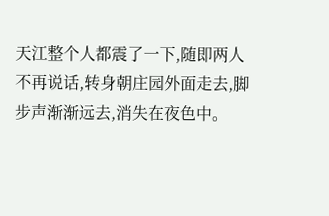天江整个人都震了一下,随即两人不再说话,转身朝庄园外面走去,脚步声渐渐远去,消失在夜色中。